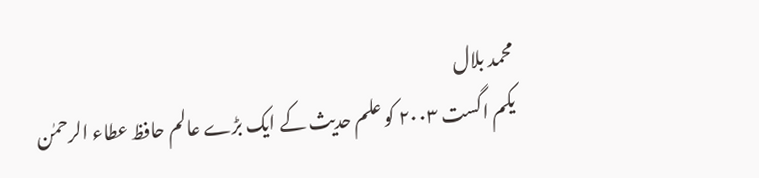محمد بلال
یکم اگست ۲۰۰۳ کو علم حدیث کے ایک بڑے عالم حافظ عطاء الرحمٰن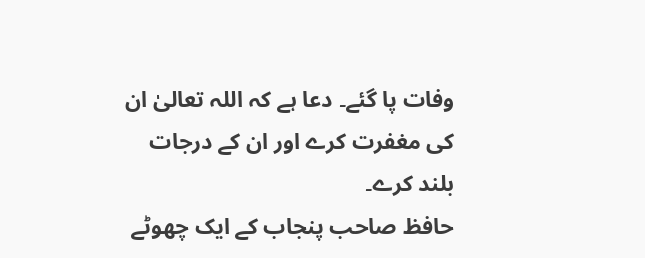وفات پا گئے۔ دعا ہے کہ اللہ تعالیٰ ان کی مغفرت کرے اور ان کے درجات بلند کرے۔
حافظ صاحب پنجاب کے ایک چھوٹے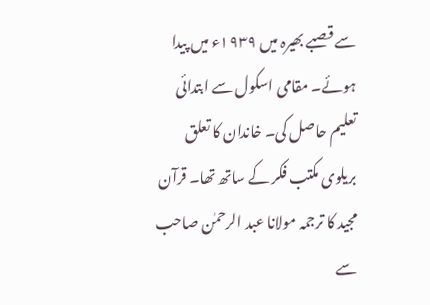سے قصبے بھیرہ میں ۱۹۳۹ء میں پیدا ہوئے۔ مقامی اسکول سے ابتدائی تعلیم حاصل کی۔ خاندان کا تعلق بریلوی مکتب فکر کے ساتھ تھا۔ قرآن مجید کا ترجمہ مولانا عبد الرحمٰن صاحب سے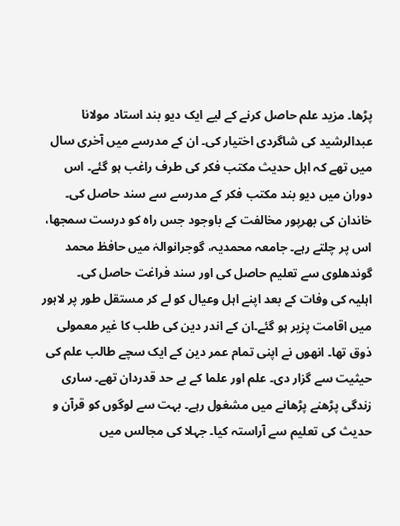پڑھا۔ مزید علم حاصل کرنے کے لیے ایک دیو بند استاد مولانا عبدالرشید کی شاگردی اختیار کی۔ ان کے مدرسے میں آخری سال میں تھے کہ اہل حدیث مکتب فکر کی طرف راغب ہو گئے۔ اس دوران میں دیو بند مکتب فکر کے مدرسے سے سند حاصل کی۔ خاندان کی بھرپور مخالفت کے باوجود جس راہ کو درست سمجھا، اس پر چلتے رہے۔ جامعہ محمدیہ، گوجرانوالہٰ میں حافظ محمد گوندھلوی سے تعلیم حاصل کی اور سند فراغت حاصل کی۔
اہلیہ کی وفات کے بعد اپنے اہل وعیال کو لے کر مستقل طور پر لاہور میں اقامت پزیر ہو گئے۔ان کے اندر دین کی طلب کا غیر معمولی ذوق تھا۔ انھوں نے اپنی تمام عمر دین کے ایک سچے طالب علم کی حیثیت سے گزار دی۔ علم اور علما کے بے حد قدردان تھے۔ ساری زندگی پڑھنے پڑھانے میں مشغول رہے۔ بہت سے لوگوں کو قرآن و حدیث کی تعلیم سے آراستہ کیا۔ جہلا کی مجالس میں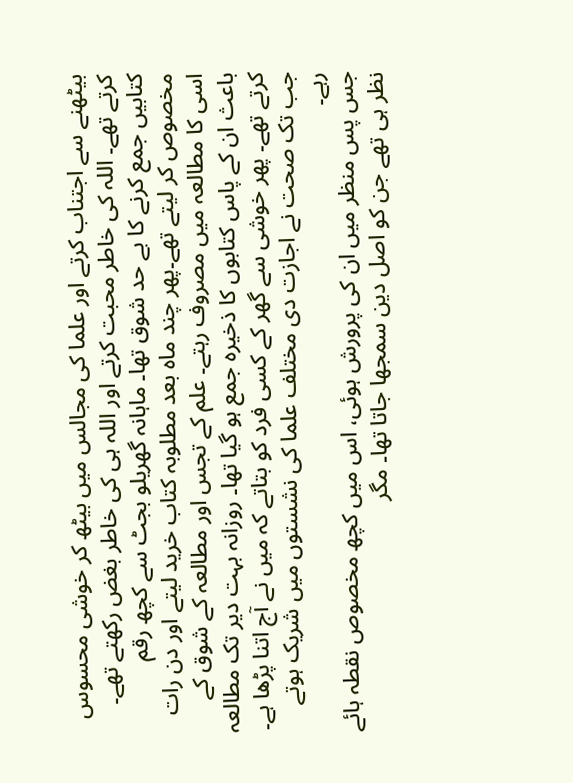بیٹھنے سے اجتناب کرتے اور علما کی مجالس میں بیٹھ کر خوشی محسوس کرتے تھے۔ اللہ کی خاطر محبت کرتے اور اللہ ہی کی خاطر بغض رکھتے تھے۔ کتابیں جمع کرنے کا بے حد شوق تھا۔ ماہانہ گھریلو بجٹ سے کچھ رقم مخصوص کر لیتے تھے۔پھر چند ماہ بعد مطلوبہ کتاب خرید لیتے اور دن رات اسی کا مطالعہ میں مصروف رہتے۔ علم کے تجس اور مطالعہ کے شوق کے باعث ان کے پاس کتابوں کا ذخیرہ جمع ہو گیا تھا۔ روزانہ بہت دیر تک مطالعہ کرتے تھے۔ پھر خوشی سے گھر کے کسی فرد کو بتاتے کہ میں نے آج اتنا پڑھا ہے۔ جب تک صحت نے اجازت دی مختلف علما کی نشستوں میں شریک ہوتے رہے۔
جس پس منظر میں ان کی پرورش ہوئی، اس میں کچھ مخصوص نقطہ ہائے نظر ہی تھے جن کو اصل دین سمجھا جاتا تھا۔ مگر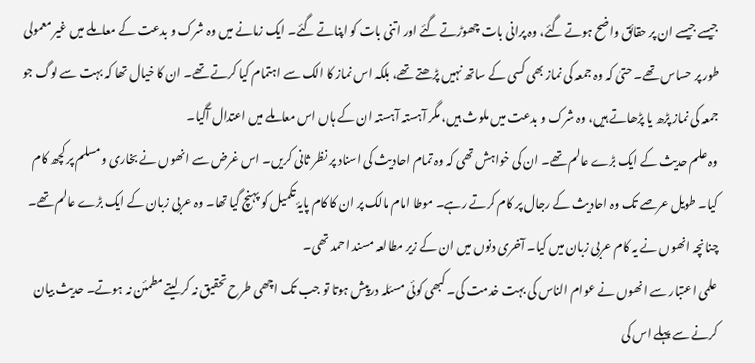جیسے جیسے ان پر حقائق واضح ہوتے گئے، وہ پرانی بات چھوڑتے گئے اور اتنی بات کو اپناتے گئے۔ ایک زمانے میں وہ شرک و بدعت کے معاملے میں غیر معمولی طور پر حساس تھے۔ حتیٰ کہ وہ جمعہ کی نماز بھی کسی کے ساتھ نہیں پڑھتے تھے، بلکہ اس نماز کا الک سے اہتمام کیا کرتے تھے۔ ان کا خیال تھا کہ بہت سے لوگ جو جمعہ کی نماز پڑھ یا پڑھاتے ہیں، وہ شرک و بدعت میں ملوث ہیں، مگر آہستہ آہستہ ان کے ہاں اس معاملے میں اعتدال آگیا۔
وہ علم حدیث کے ایک بڑے عالم تھے۔ ان کی خواہش تھی کہ وہ تمام احادیث کی اسناد پر نظر ثانی کریں۔ اس غرض سے انھوں نے بخاری ومسلم پر کچھ کام کیا۔ طویل عرصے تک وہ احادیث کے رجال پر کام کرتے رہے۔ موطا امام مالک پر ان کا کام پایۂ تکمیل کو پہنچ گیا تھا۔ وہ عربی زبان کے ایک بڑے عالم تھے۔ چنانچہ انھوں نے یہ کام عربی زبان میں کیا۔ آخری دنوں میں ان کے زیر مطالعہ مسند احمد تھی۔
علمی اعتبار سے انھوں نے عوام الناس کی بہت خدمت کی۔ کبھی کوئی مسئلہ درپیش ہوتا تو جب تک اچھی طرح تحقیق نہ کر لیتے مطمئن نہ ہوتے۔ حدیث بیان کرنے سے پہلے اس کی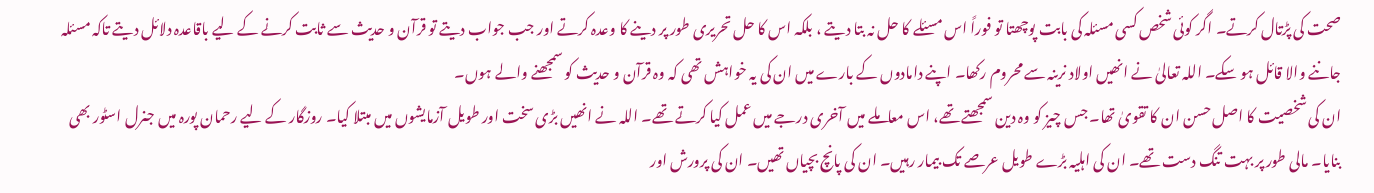صحت کی پڑتال کرتے۔ اگر کوئی شخص کسی مسئلہ کی بابت پوچھتا تو فوراً اس مسئلے کا حل نہ بتا دیتے ، بلکہ اس کا حل تحریری طور پر دینے کا وعدہ کرتے اور جب جواب دیتے تو قرآن و حدیث سے ثابت کرنے کے لیے باقاعدہ دلائل دیتے تاکہ مسئلہ جاننے والا قائل ہو سکے۔ اللہ تعالیٰ نے انھیں اولاد نرینہ سے محروم رکھا۔ اپنے دامادوں کے بارے میں ان کی یہ خواہش تھی کہ وہ قرآن و حدیث کو سمجھنے والے ہوں۔
ان کی شخصیت کا اصل حسن ان کا تقویٰ تھا۔ جس چیز کو وہ دین سمجھتے تھے، اس معاملے میں آخری درجے میں عمل کیا کرتے تھے۔ اللہ نے انھیں بڑی سخت اور طویل آزمایشوں میں مبتلا کیا۔ روزگار کے لیے رحمان پورہ میں جنرل اسٹور بھی بنایا۔ مالی طور پر بہت تنگ دست تھے۔ ان کی اہلیہ بڑے طویل عرصے تک بیمار رہیں۔ ان کی پانچ بچیاں تھیں۔ ان کی پرورش اور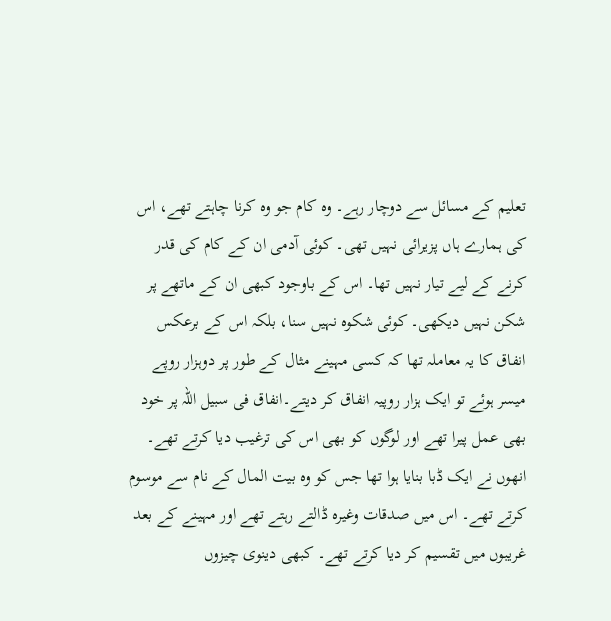تعلیم کے مسائل سے دوچار رہے۔ وہ کام جو وہ کرنا چاہتے تھے، اس کی ہمارے ہاں پزیرائی نہیں تھی۔ کوئی آدمی ان کے کام کی قدر کرنے کے لیے تیار نہیں تھا۔ اس کے باوجود کبھی ان کے ماتھے پر شکن نہیں دیکھی۔ کوئی شکوہ نہیں سنا، بلکہ اس کے برعکس انفاق کا یہ معاملہ تھا کہ کسی مہینے مثال کے طور پر دوہزار روپے میسر ہوئے تو ایک ہزار روپیہ انفاق کر دیتے۔انفاق فی سبیل اللہ پر خود بھی عمل پیرا تھے اور لوگوں کو بھی اس کی ترغیب دیا کرتے تھے۔ انھوں نے ایک ڈبا بنایا ہوا تھا جس کو وہ بیت المال کے نام سے موسوم کرتے تھے۔ اس میں صدقات وغیرہ ڈالتے رہتے تھے اور مہینے کے بعد غریبوں میں تقسیم کر دیا کرتے تھے۔ کبھی دینوی چیزوں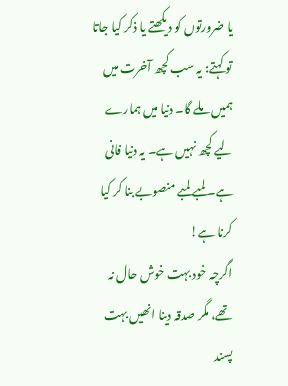یا ضرورتوں کو دیکھتے یا ذکر کیا جاتا تو کہتے: یہ سب کچھ آخرت میں ہمیں ملے گا۔ دنیا میں ہمارے لیے کچھ نہیں ہے۔ یہ دنیا فانی ہے۔ لمبے لمبے منصوبے بنا کر کیا کرنا ہے!
اگرچہ خود بہت خوش حال نہ تھے، مگر صدقہ دینا انھیں بہت پسند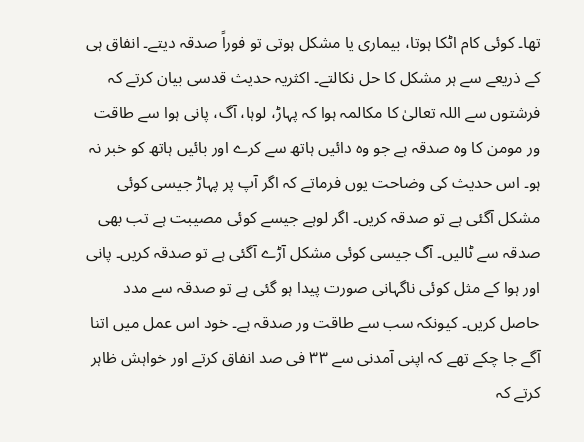تھا۔ کوئی کام اٹکا ہوتا، بیماری یا مشکل ہوتی تو فوراً صدقہ دیتے۔ انفاق ہی کے ذریعے سے ہر مشکل کا حل نکالتے۔ اکثریہ حدیث قدسی بیان کرتے کہ فرشتوں سے اللہ تعالیٰ کا مکالمہ ہوا کہ پہاڑ، لوہا، آگ، پانی ہوا سے طاقت ور مومن کا وہ صدقہ ہے جو وہ دائیں ہاتھ سے کرے اور بائیں ہاتھ کو خبر نہ ہو۔ اس حدیث کی وضاحت یوں فرماتے کہ اگر آپ پر پہاڑ جیسی کوئی مشکل آگئی ہے تو صدقہ کریں۔ اگر لوہے جیسے کوئی مصیبت ہے تب بھی صدقہ سے ٹالیں۔ آگ جیسی کوئی مشکل آڑے آگئی ہے تو صدقہ کریں۔ پانی اور ہوا کے مثل کوئی ناگہانی صورت پیدا ہو گئی ہے تو صدقہ سے مدد حاصل کریں۔ کیونکہ سب سے طاقت ور صدقہ ہے۔ خود اس عمل میں اتنا آگے جا چکے تھے کہ اپنی آمدنی سے ۳۳ فی صد انفاق کرتے اور خواہش ظاہر کرتے کہ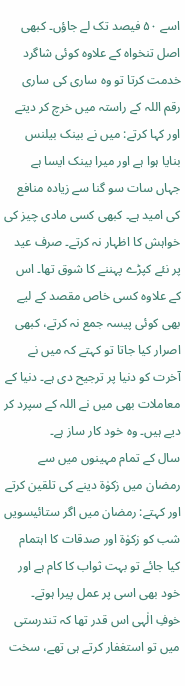اسے ۵۰ فیصد تک لے جاؤں۔ کبھی اصل تنخواہ کے علاوہ کوئی شاگرد خدمت کرتا تو وہ ساری کی ساری رقم اللہ کے راستہ میں خرچ کر دیتے اور کہا کرتے: میں نے بینک بیلنس بنایا ہوا ہے اور میرا بینک ایسا ہے جہاں سات سو گنا سے زیادہ منافع کی امید ہے۔ کبھی کسی مادی چیز کی خواہش کا اظہار نہ کرتے۔ صرف عید پر نئے کپڑے پہننے کا شوق تھا۔ اس کے علاوہ کسی خاص مقصد کے لیے بھی کوئی پیسہ جمع نہ کرتے، کبھی اصرار کیا جاتا تو کہتے کہ میں نے آخرت کو دنیا پر ترجیح دی ہے۔ دنیا کے معاملات بھی میں نے اللہ کے سپرد کر دیے ہیں۔ وہ خود کار ساز ہے۔
سال کے تمام مہینوں میں سے رمضان میں زکوٰۃ دینے کی تلقین کرتے اور کہتے: رمضان میں اگر ستائیسویں شب کو زکوٰۃ اور صدقات کا اہتمام کیا جائے تو بہت ثواب کا کام ہے اور خود بھی اسی پر عمل پیرا ہوتے۔
خوفِ الٰہی اس قدر تھا کہ تندرستی میں تو استغفار کرتے ہی تھے، سخت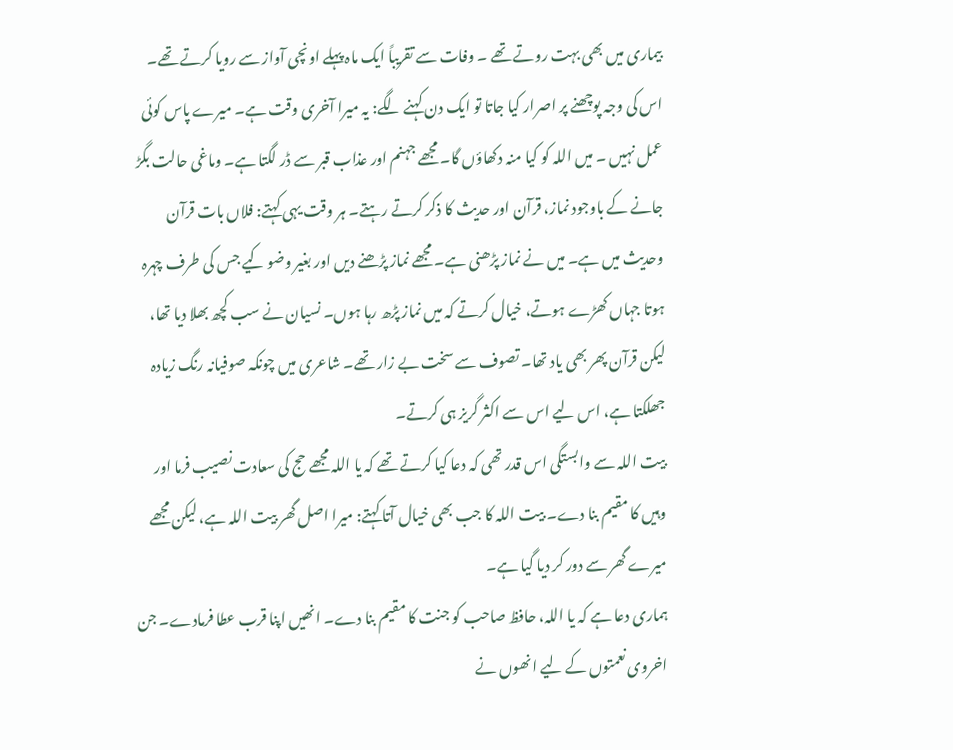بیماری میں بھی بہت روتے تھے ۔ وفات سے تقریباً ایک ماہ پہلے اونچی آواز سے رویا کرتے تھے۔ اس کی وجہ پوچھنے پر اصرار کیا جاتا تو ایک دن کہنے لگے: یہ میرا آخری وقت ہے۔ میرے پاس کوئی عمل نہیں ۔ میں اللہ کو کیا منہ دکھاؤں گا۔ مجھے جہنم اور عذاب قبر سے ڈر لگتا ہے۔ وماغی حالت بگڑ جانے کے باوجود نماز، قرآن اور حدیث کا ذکر کرتے رہتے۔ ہر وقت یہی کہتے: فلاں بات قرآن وحدیث میں ہے۔ میں نے نماز پڑھنی ہے۔ مجھے نماز پڑھنے دیں اور بغیر وضو کیے جس کی طرف چہرہ ہوتا جہاں کھڑے ہوتے، خیال کرتے کہ میں نماز پڑھ رہا ہوں۔ نسیان نے سب کچھ بھلا دیا تھا، لیکن قرآن پھر بھی یاد تھا۔ تصوف سے سخت بے زار تھے۔ شاعری میں چونکہ صوفیانہ رنگ زیادہ جھلکتا ہے، اس لیے اس سے اکثر گریز ہی کرتے۔
بیت اللہ سے وابستگی اس قدر تھی کہ دعا کیا کرتے تھے کہ یا اللہ مجھے حج کی سعادت نصیب فرما اور وہیں کا مقیم بنا دے۔ بیت اللہ کا جب بھی خیال آتا کہتے: میرا اصل گھر بیت اللہ ہے، لیکن مجھے میرے گھر سے دور کر دیا گیا ہے۔
ہماری دعا ہے کہ یا اللہ، حافظ صاحب کو جنت کا مقیم بنا دے۔ انھیں اپنا قرب عطا فرمادے۔ جن اخروی نعمتوں کے لیے انھوں نے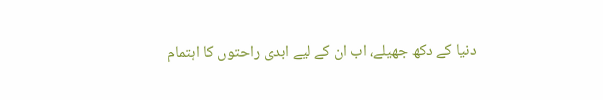دنیا کے دکھ جھیلے، اب ان کے لیے ابدی راحتوں کا اہتمام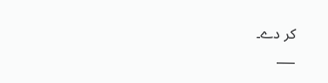کر دے۔
___